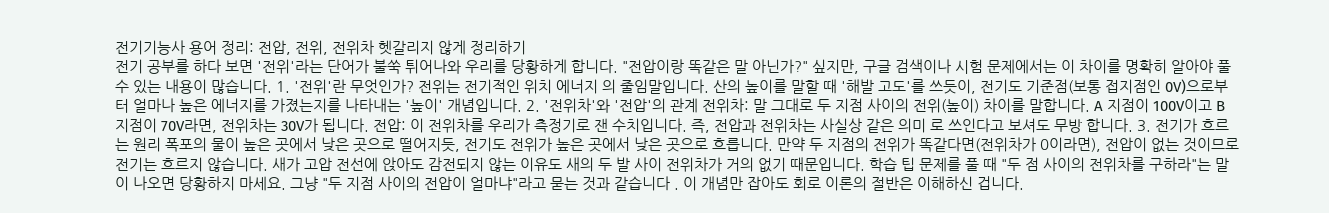전기기능사 용어 정리: 전압, 전위, 전위차 헷갈리지 않게 정리하기
전기 공부를 하다 보면 '전위'라는 단어가 불쑥 튀어나와 우리를 당황하게 합니다. "전압이랑 똑같은 말 아닌가?" 싶지만, 구글 검색이나 시험 문제에서는 이 차이를 명확히 알아야 풀 수 있는 내용이 많습니다. 1. '전위'란 무엇인가? 전위는 전기적인 위치 에너지 의 줄임말입니다. 산의 높이를 말할 때 '해발 고도'를 쓰듯이, 전기도 기준점(보통 접지점인 0V)으로부터 얼마나 높은 에너지를 가졌는지를 나타내는 '높이' 개념입니다. 2. '전위차'와 '전압'의 관계 전위차: 말 그대로 두 지점 사이의 전위(높이) 차이를 말합니다. A 지점이 100V이고 B 지점이 70V라면, 전위차는 30V가 됩니다. 전압: 이 전위차를 우리가 측정기로 잰 수치입니다. 즉, 전압과 전위차는 사실상 같은 의미 로 쓰인다고 보셔도 무방 합니다. 3. 전기가 흐르는 원리 폭포의 물이 높은 곳에서 낮은 곳으로 떨어지듯, 전기도 전위가 높은 곳에서 낮은 곳으로 흐릅니다. 만약 두 지점의 전위가 똑같다면(전위차가 0이라면), 전압이 없는 것이므로 전기는 흐르지 않습니다. 새가 고압 전선에 앉아도 감전되지 않는 이유도 새의 두 발 사이 전위차가 거의 없기 때문입니다. 학습 팁 문제를 풀 때 "두 점 사이의 전위차를 구하라"는 말이 나오면 당황하지 마세요. 그냥 "두 지점 사이의 전압이 얼마냐"라고 묻는 것과 같습니다 . 이 개념만 잡아도 회로 이론의 절반은 이해하신 겁니다.